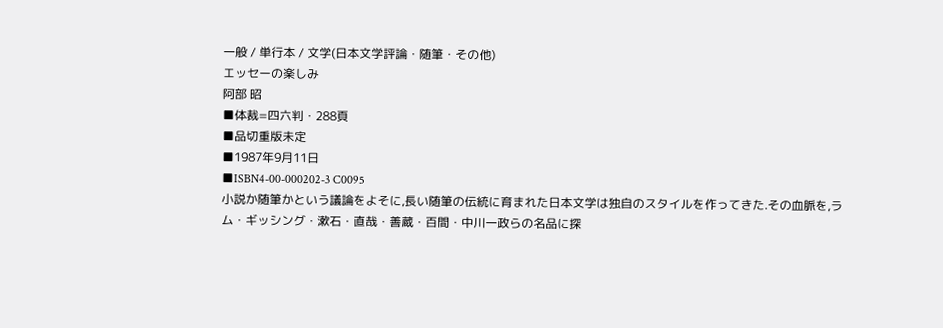一般 / 単行本 / 文学(日本文学評論・随筆・その他)
エッセーの楽しみ
阿部 昭
■体裁=四六判・288頁
■品切重版未定
■1987年9月11日
■ISBN4-00-000202-3 C0095
小説か随筆かという議論をよそに,長い随筆の伝統に育まれた日本文学は独自のスタイルを作ってきた.その血脈を,ラム・ギッシング・漱石・直哉・善蔵・百間・中川一政らの名品に探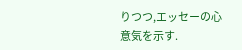りつつ,エッセーの心意気を示す.